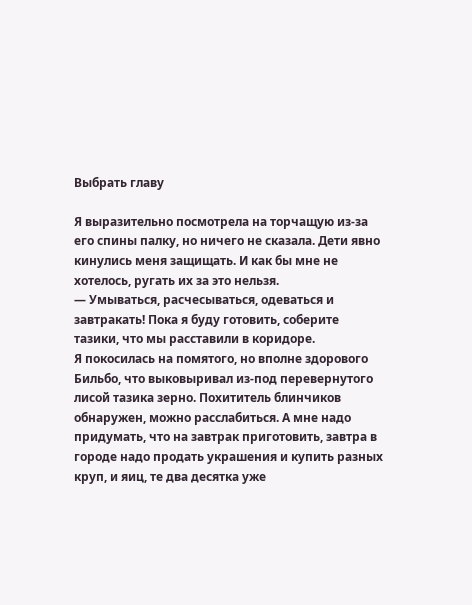Выбрать главу

Я выразительно посмотрела на торчащую из-за его спины палку, но ничего не сказала. Дети явно кинулись меня защищать. И как бы мне не хотелось, ругать их за это нельзя.
— Умываться, расчесываться, одеваться и завтракать! Пока я буду готовить, соберите тазики, что мы расставили в коридоре.
Я покосилась на помятого, но вполне здорового Бильбо, что выковыривал из-под перевернутого лисой тазика зерно. Похититель блинчиков обнаружен, можно расслабиться. А мне надо придумать, что на завтрак приготовить, завтра в городе надо продать украшения и купить разных круп, и яиц, те два десятка уже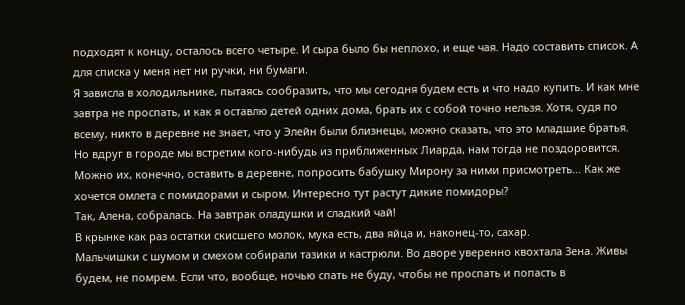подходят к концу, осталось всего четыре. И сыра было бы неплохо, и еще чая. Надо составить список. А для списка у меня нет ни ручки, ни бумаги.
Я зависла в холодильнике, пытаясь сообразить, что мы сегодня будем есть и что надо купить. И как мне завтра не проспать, и как я оставлю детей одних дома, брать их с собой точно нельзя. Хотя, судя по всему, никто в деревне не знает, что у Элейн были близнецы, можно сказать, что это младшие братья. Но вдруг в городе мы встретим кого-нибудь из приближенных Лиарда, нам тогда не поздоровится. Можно их, конечно, оставить в деревне, попросить бабушку Мирону за ними присмотреть… Как же хочется омлета с помидорами и сыром. Интересно тут растут дикие помидоры?
Так, Алена, собралась. На завтрак оладушки и сладкий чай!
В крынке как раз остатки скисшего молок, мука есть, два яйца и, наконец-то, сахар.
Мальчишки с шумом и смехом собирали тазики и кастрюли. Во дворе уверенно квохтала Зена. Живы будем, не помрем. Если что, вообще, ночью спать не буду, чтобы не проспать и попасть в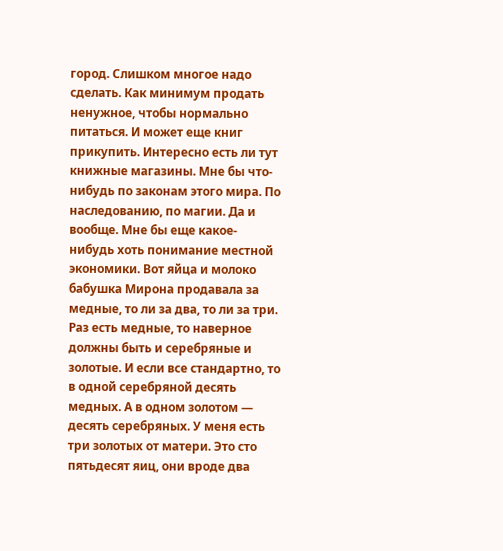город. Слишком многое надо сделать. Как минимум продать ненужное, чтобы нормально питаться. И может еще книг прикупить. Интересно есть ли тут книжные магазины. Мне бы что-нибудь по законам этого мира. По наследованию, по магии. Да и вообще. Мне бы еще какое-нибудь хоть понимание местной экономики. Вот яйца и молоко бабушка Мирона продавала за медные, то ли за два, то ли за три. Раз есть медные, то наверное должны быть и серебряные и золотые. И если все стандартно, то в одной серебряной десять медных. А в одном золотом — десять серебряных. У меня есть три золотых от матери. Это сто пятьдесят яиц, они вроде два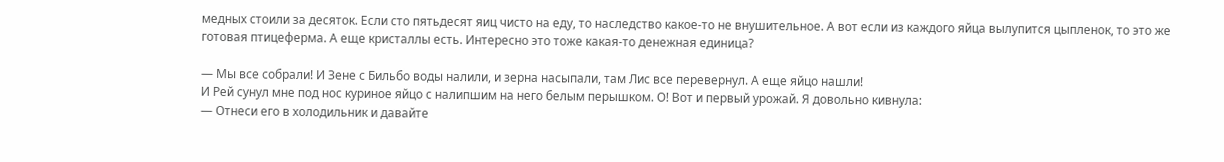медных стоили за десяток. Если сто пятьдесят яиц чисто на еду, то наследство какое-то не внушительное. А вот если из каждого яйца вылупится цыпленок, то это же готовая птицеферма. А еще кристаллы есть. Интересно это тоже какая-то денежная единица?

— Мы все собрали! И Зене с Бильбо воды налили, и зерна насыпали, там Лис все перевернул. А еще яйцо нашли!
И Рей сунул мне под нос куриное яйцо с налипшим на него белым перышком. О! Вот и первый урожай. Я довольно кивнула:
— Отнеси его в холодильник и давайте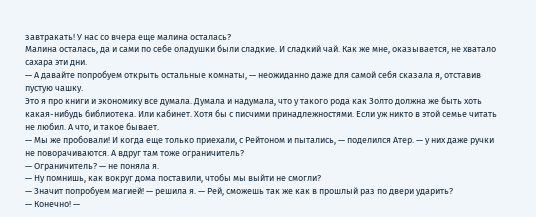завтракать! У нас со вчера еще малина осталась?
Малина осталась, да и сами по себе оладушки были сладкие. И сладкий чай. Как же мне, оказывается, не хватало сахара эти дни.
— А давайте попробуем открыть остальные комнаты, — неожиданно даже для самой себя сказала я, отставив пустую чашку.
Это я про книги и экономику все думала. Думала и надумала, что у такого рода как Золто должна же быть хоть какая-нибудь библиотека. Или кабинет. Хотя бы с писчими принадлежностями. Если уж никто в этой семье читать не любил. А что, и такое бывает.
— Мы же пробовали! И когда еще только приехали, с Рейтоном и пытались, — поделился Атер. — у них даже ручки не поворачиваются. А вдруг там тоже ограничитель?
— Ограничитель? — не поняла я.
— Ну помнишь, как вокруг дома поставили, чтобы мы выйти не смогли?
— Значит попробуем магией! — решила я. — Рей, сможешь так же как в прошлый раз по двери ударить?
— Конечно! —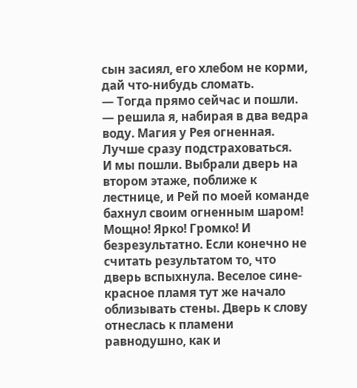сын засиял, его хлебом не корми, дай что-нибудь сломать.
— Тогда прямо сейчас и пошли. — решила я, набирая в два ведра воду. Магия у Рея огненная. Лучше сразу подстраховаться.
И мы пошли. Выбрали дверь на втором этаже, поближе к лестнице, и Рей по моей команде бахнул своим огненным шаром! Мощно! Ярко! Громко! И безрезультатно. Если конечно не считать результатом то, что дверь вспыхнула. Веселое сине-красное пламя тут же начало облизывать стены. Дверь к слову отнеслась к пламени равнодушно, как и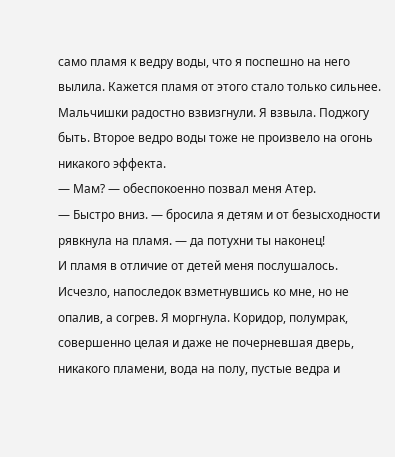само пламя к ведру воды, что я поспешно на него вылила. Кажется пламя от этого стало только сильнее. Мальчишки радостно взвизгнули. Я взвыла. Поджогу быть. Второе ведро воды тоже не произвело на огонь никакого эффекта.
— Мам? — обеспокоенно позвал меня Атер.
— Быстро вниз. — бросила я детям и от безысходности рявкнула на пламя. — да потухни ты наконец!
И пламя в отличие от детей меня послушалось. Исчезло, напоследок взметнувшись ко мне, но не опалив, а согрев. Я моргнула. Коридор, полумрак, совершенно целая и даже не почерневшая дверь, никакого пламени, вода на полу, пустые ведра и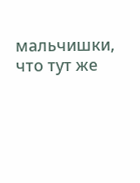мальчишки, что тут же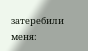затеребили меня: